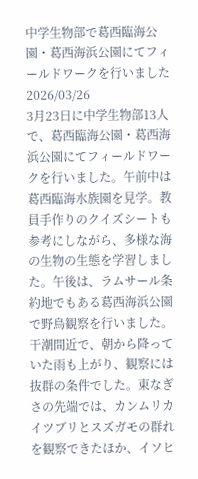中学生物部で葛西臨海公園・葛西海浜公園にてフィールドワークを行いました
2026/03/26
3月23日に中学生物部13人で、葛西臨海公園・葛西海浜公園にてフィールドワークを行いました。午前中は葛西臨海水族園を見学。教員手作りのクイズシートも参考にしながら、多様な海の生物の生態を学習しました。午後は、ラムサール条約地でもある葛西海浜公園で野鳥観察を行いました。干潮間近で、朝から降っていた雨も上がり、観察には抜群の条件でした。東なぎさの先端では、カンムリカイツブリとスズガモの群れを観察できたほか、イソヒ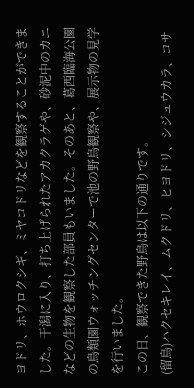ヨドリ、ホウロクシギ、ミヤコドリなどを観察することができました。干潟に入り、打ち上げられたアカクラゲや、砂泥中のカニなどの生物を観察した部員もいました。そのあと、葛西臨海公園の鳥類園ウォッチングセンターで池の野鳥観察や、展示物の見学を行いました。
この日、観察できた野鳥は以下の通りです。
(留鳥)ハクセキレイ、ムクドリ、ヒヨドリ、シジュウカラ、コサ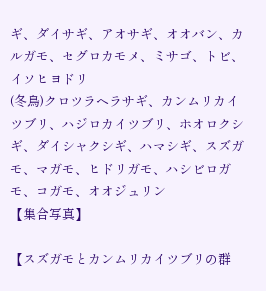ギ、ダイサギ、アオサギ、オオバン、カルガモ、セグロカモメ、ミサゴ、トビ、イソヒヨドリ
(冬鳥)クロツラヘラサギ、カンムリカイツブリ、ハジロカイツブリ、ホオロクシギ、ダイシャクシギ、ハマシギ、スズガモ、マガモ、ヒドリガモ、ハシビロガモ、コガモ、オオジュリン
【集合写真】

【スズガモとカンムリカイツブリの群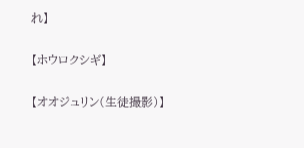れ】

【ホウロクシギ】

【オオジュリン(生徒撮影)】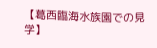【葛西臨海水族園での見学】